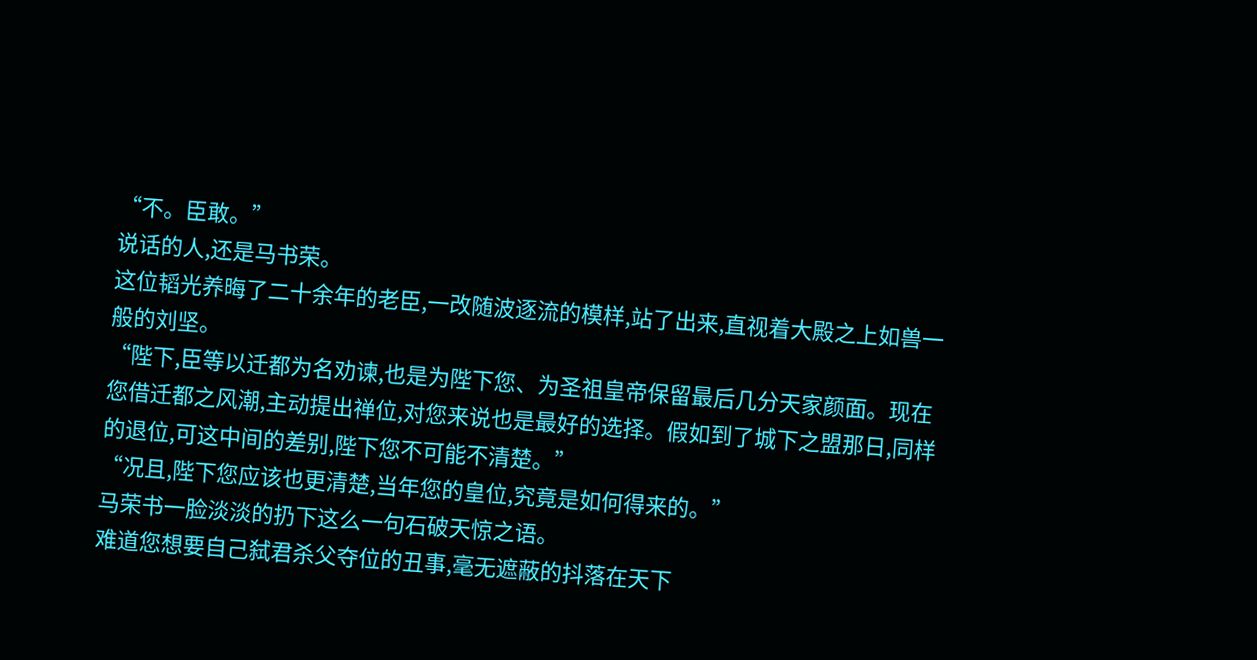“不。臣敢。”
说话的人,还是马书荣。
这位韬光养晦了二十余年的老臣,一改随波逐流的模样,站了出来,直视着大殿之上如兽一般的刘坚。
“陛下,臣等以迁都为名劝谏,也是为陛下您、为圣祖皇帝保留最后几分天家颜面。现在您借迁都之风潮,主动提出禅位,对您来说也是最好的选择。假如到了城下之盟那日,同样的退位,可这中间的差别,陛下您不可能不清楚。”
“况且,陛下您应该也更清楚,当年您的皇位,究竟是如何得来的。”
马荣书一脸淡淡的扔下这么一句石破天惊之语。
难道您想要自己弑君杀父夺位的丑事,毫无遮蔽的抖落在天下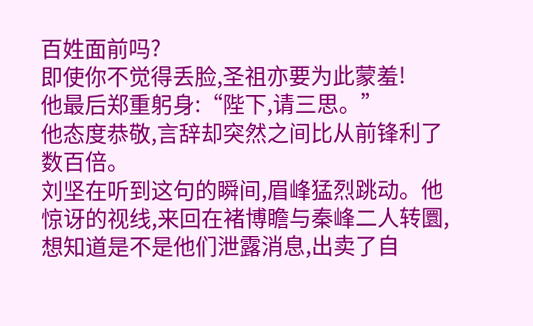百姓面前吗?
即使你不觉得丢脸,圣祖亦要为此蒙羞!
他最后郑重躬身:“陛下,请三思。”
他态度恭敬,言辞却突然之间比从前锋利了数百倍。
刘坚在听到这句的瞬间,眉峰猛烈跳动。他惊讶的视线,来回在褚博瞻与秦峰二人转圜,想知道是不是他们泄露消息,出卖了自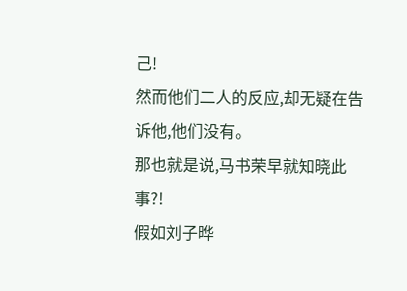己!
然而他们二人的反应,却无疑在告诉他,他们没有。
那也就是说,马书荣早就知晓此事?!
假如刘子晔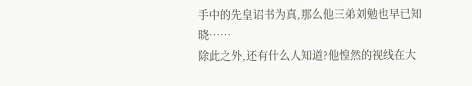手中的先皇诏书为真,那么他三弟刘勉也早已知晓……
除此之外,还有什么人知道?他惶然的视线在大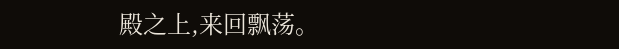殿之上,来回飘荡。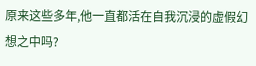原来这些多年,他一直都活在自我沉浸的虚假幻想之中吗?